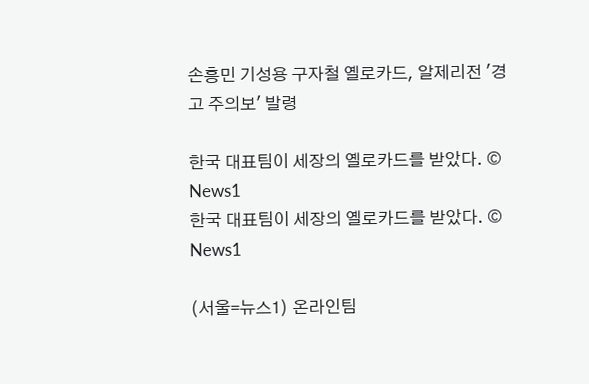손흥민 기성용 구자철 옐로카드, 알제리전 '경고 주의보' 발령

한국 대표팀이 세장의 옐로카드를 받았다. © News1
한국 대표팀이 세장의 옐로카드를 받았다. © News1

(서울=뉴스1) 온라인팀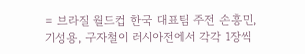= 브라질 월드컵 한국 대표팀 주전 손흥민, 기성용, 구자철이 러시아전에서 각각 1장씩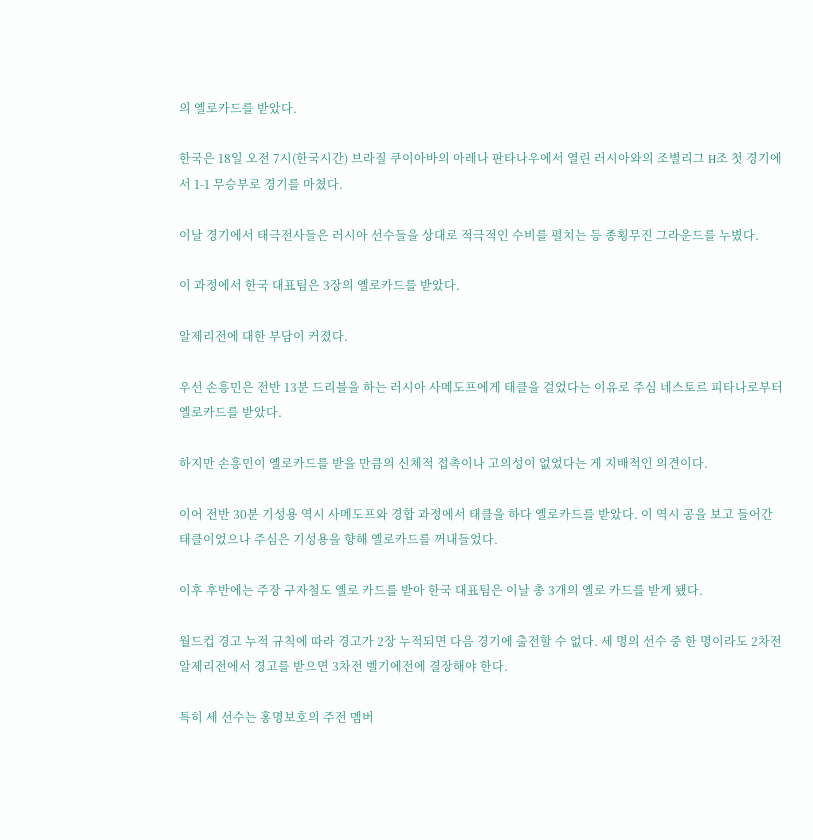의 옐로카드를 받았다.

한국은 18일 오전 7시(한국시간) 브라질 쿠이아바의 아레나 판타나우에서 열린 러시아와의 조별리그 H조 첫 경기에서 1-1 무승부로 경기를 마쳤다.

이날 경기에서 태극전사들은 러시아 선수들을 상대로 적극적인 수비를 펼치는 등 종횡무진 그라운드를 누볐다.

이 과정에서 한국 대표팀은 3장의 옐로카드를 받았다.

알제리전에 대한 부담이 커졌다.

우선 손흥민은 전반 13분 드리블을 하는 러시아 사메도프에게 태클을 걸었다는 이유로 주심 네스토르 피타나로부터 옐로카드를 받았다.

하지만 손흥민이 옐로카드를 받을 만큼의 신체적 접촉이나 고의성이 없었다는 게 지배적인 의견이다.

이어 전반 30분 기성용 역시 사메도프와 경합 과정에서 태클을 하다 옐로카드를 받았다. 이 역시 공을 보고 들어간 태클이었으나 주심은 기성용을 향해 옐로카드를 꺼내들었다.

이후 후반에는 주장 구자철도 옐로 카드를 받아 한국 대표팀은 이날 총 3개의 옐로 카드를 받게 됐다.

월드컵 경고 누적 규칙에 따라 경고가 2장 누적되면 다음 경기에 출전할 수 없다. 세 명의 선수 중 한 명이라도 2차전 알제리전에서 경고를 받으면 3차전 벨기에전에 결장해야 한다.

특히 세 선수는 홍명보호의 주전 멤버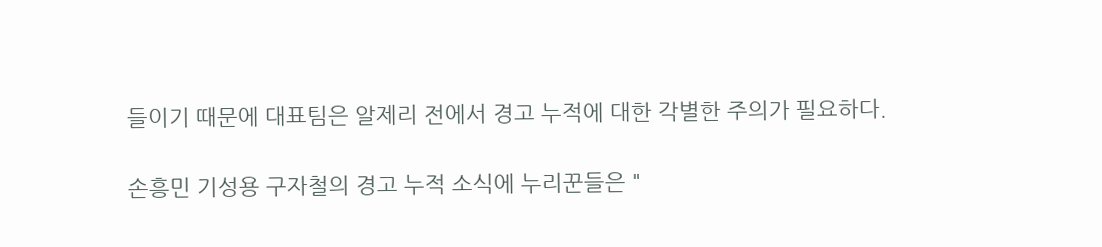들이기 때문에 대표팀은 알제리 전에서 경고 누적에 대한 각별한 주의가 필요하다.

손흥민 기성용 구자철의 경고 누적 소식에 누리꾼들은 "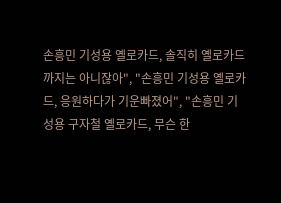손흥민 기성용 옐로카드, 솔직히 옐로카드까지는 아니잖아", "손흥민 기성용 옐로카드, 응원하다가 기운빠졌어", "손흥민 기성용 구자철 옐로카드, 무슨 한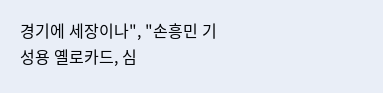경기에 세장이나", "손흥민 기성용 옐로카드, 심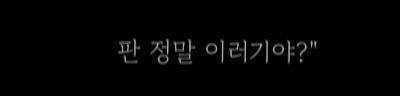판 정말 이러기야?"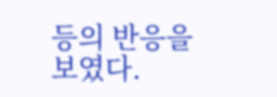등의 반응을 보였다.